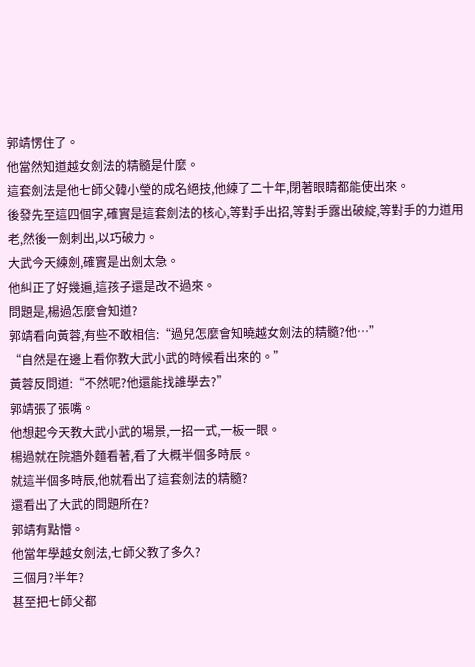郭靖愣住了。
他當然知道越女劍法的精髓是什麼。
這套劍法是他七師父韓小瑩的成名絕技,他練了二十年,閉著眼睛都能使出來。
後發先至這四個字,確實是這套劍法的核心,等對手出招,等對手露出破綻,等對手的力道用老,然後一劍刺出,以巧破力。
大武今天練劍,確實是出劍太急。
他糾正了好幾遍,這孩子還是改不過來。
問題是,楊過怎麼會知道?
郭靖看向黃蓉,有些不敢相信:“過兒怎麼會知曉越女劍法的精髓?他…”
“自然是在邊上看你教大武小武的時候看出來的。”
黃蓉反問道:“不然呢?他還能找誰學去?”
郭靖張了張嘴。
他想起今天教大武小武的場景,一招一式,一板一眼。
楊過就在院牆外麵看著,看了大概半個多時辰。
就這半個多時辰,他就看出了這套劍法的精髓?
還看出了大武的問題所在?
郭靖有點懵。
他當年學越女劍法,七師父教了多久?
三個月?半年?
甚至把七師父都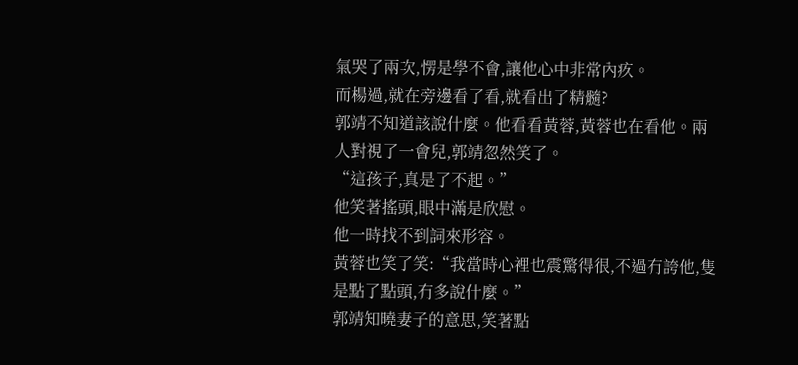氣哭了兩次,愣是學不會,讓他心中非常內疚。
而楊過,就在旁邊看了看,就看出了精髓?
郭靖不知道該說什麼。他看看黃蓉,黃蓉也在看他。兩人對視了一會兒,郭靖忽然笑了。
“這孩子,真是了不起。”
他笑著搖頭,眼中滿是欣慰。
他一時找不到詞來形容。
黃蓉也笑了笑:“我當時心裡也震驚得很,不過冇誇他,隻是點了點頭,冇多說什麼。”
郭靖知曉妻子的意思,笑著點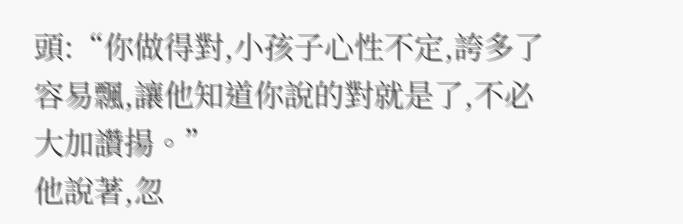頭:“你做得對,小孩子心性不定,誇多了容易飄,讓他知道你說的對就是了,不必大加讚揚。”
他說著,忽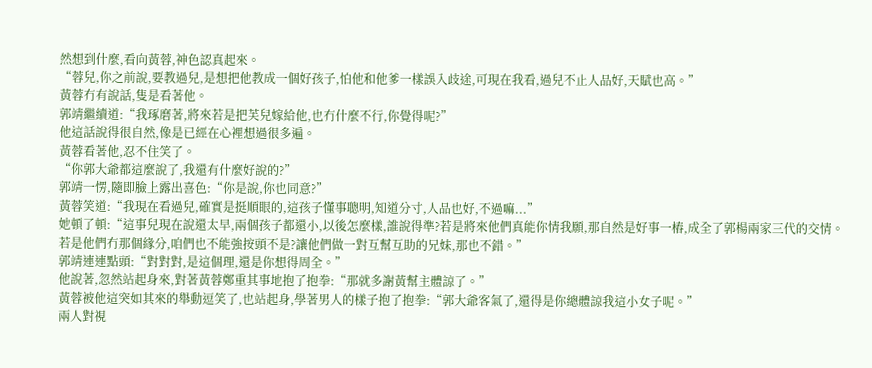然想到什麼,看向黃蓉,神色認真起來。
“蓉兒,你之前說,要教過兒,是想把他教成一個好孩子,怕他和他爹一樣誤入歧途,可現在我看,過兒不止人品好,天賦也高。”
黃蓉冇有說話,隻是看著他。
郭靖繼續道:“我琢磨著,將來若是把芙兒嫁給他,也冇什麼不行,你覺得呢?”
他這話說得很自然,像是已經在心裡想過很多遍。
黃蓉看著他,忍不住笑了。
“你郭大爺都這麼說了,我還有什麼好說的?”
郭靖一愣,隨即臉上露出喜色:“你是說,你也同意?”
黃蓉笑道:“我現在看過兒,確實是挺順眼的,這孩子懂事聰明,知道分寸,人品也好,不過嘛...”
她頓了頓:“這事兒現在說還太早,兩個孩子都還小,以後怎麼樣,誰說得準?若是將來他們真能你情我願,那自然是好事一樁,成全了郭楊兩家三代的交情。
若是他們冇那個緣分,咱們也不能強按頭不是?讓他們做一對互幫互助的兄妹,那也不錯。”
郭靖連連點頭:“對對對,是這個理,還是你想得周全。”
他說著,忽然站起身來,對著黃蓉鄭重其事地抱了抱拳:“那就多謝黃幫主體諒了。”
黃蓉被他這突如其來的舉動逗笑了,也站起身,學著男人的樣子抱了抱拳:“郭大爺客氣了,還得是你總體諒我這小女子呢。”
兩人對視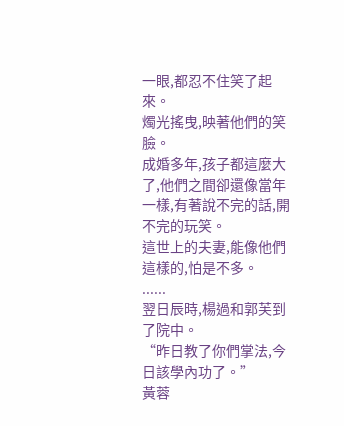一眼,都忍不住笑了起來。
燭光搖曳,映著他們的笑臉。
成婚多年,孩子都這麼大了,他們之間卻還像當年一樣,有著說不完的話,開不完的玩笑。
這世上的夫妻,能像他們這樣的,怕是不多。
......
翌日辰時,楊過和郭芙到了院中。
“昨日教了你們掌法,今日該學內功了。”
黃蓉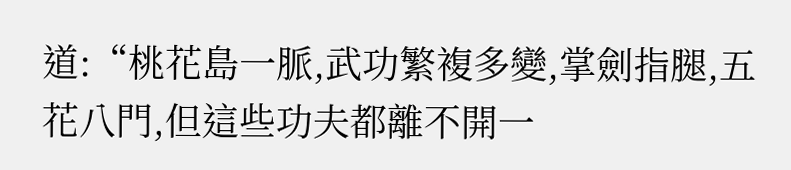道:“桃花島一脈,武功繁複多變,掌劍指腿,五花八門,但這些功夫都離不開一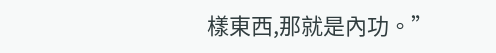樣東西,那就是內功。”